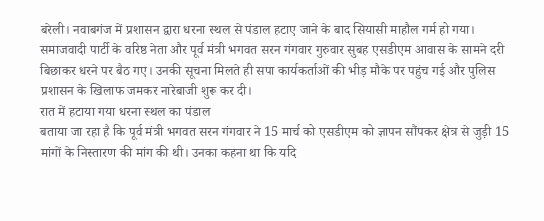बरेली। नवाबगंज में प्रशासन द्वारा धरना स्थल से पंडाल हटाए जाने के बाद सियासी माहौल गर्म हो गया। समाजवादी पार्टी के वरिष्ठ नेता और पूर्व मंत्री भगवत सरन गंगवार गुरुवार सुबह एसडीएम आवास के सामने दरी बिछाकर धरने पर बैठ गए। उनकी सूचना मिलते ही सपा कार्यकर्ताओं की भीड़ मौके पर पहुंच गई और पुलिस प्रशासन के खिलाफ जमकर नारेबाजी शुरू कर दी।
रात में हटाया गया धरना स्थल का पंडाल
बताया जा रहा है कि पूर्व मंत्री भगवत सरन गंगवार ने 15 मार्च को एसडीएम को ज्ञापन सौंपकर क्षेत्र से जुड़ी 15 मांगों के निस्तारण की मांग की थी। उनका कहना था कि यदि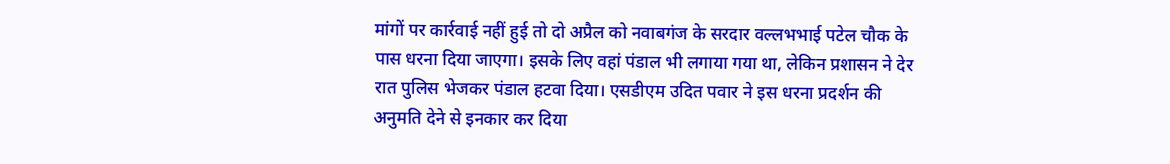मांगों पर कार्रवाई नहीं हुई तो दो अप्रैल को नवाबगंज के सरदार वल्लभभाई पटेल चौक के पास धरना दिया जाएगा। इसके लिए वहां पंडाल भी लगाया गया था, लेकिन प्रशासन ने देर रात पुलिस भेजकर पंडाल हटवा दिया। एसडीएम उदित पवार ने इस धरना प्रदर्शन की अनुमति देने से इनकार कर दिया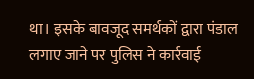था। इसके बावजूद समर्थकों द्वारा पंडाल लगाए जाने पर पुलिस ने कार्रवाई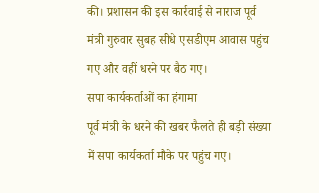की। प्रशासन की इस कार्रवाई से नाराज पूर्व मंत्री गुरुवार सुबह सीधे एसडीएम आवास पहुंच गए और वहीं धरने पर बैठ गए।
सपा कार्यकर्ताओं का हंगामा
पूर्व मंत्री के धरने की खबर फैलते ही बड़ी संख्या में सपा कार्यकर्ता मौके पर पहुंच गए।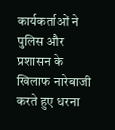कार्यकर्ताओं ने पुलिस और प्रशासन के खिलाफ नारेबाजी करते हुए धरना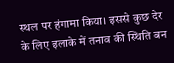स्थल पर हंगामा किया। इससे कुछ देर के लिए इलाके में तनाव की स्थिति बन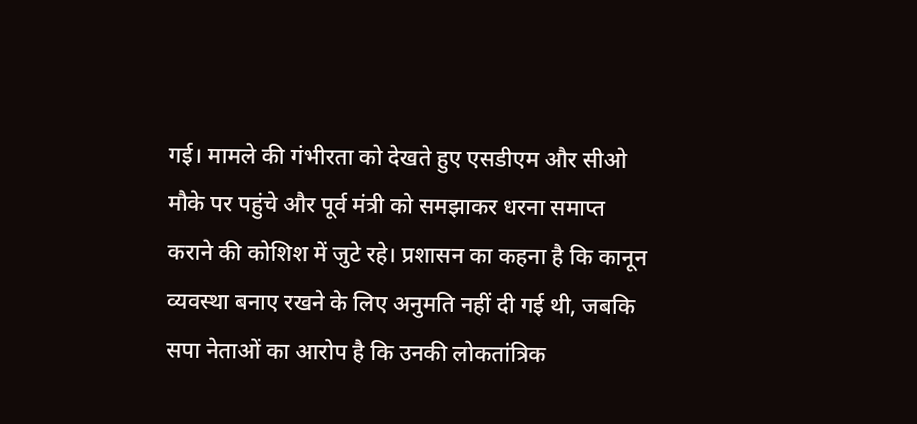गई। मामले की गंभीरता को देखते हुए एसडीएम और सीओ मौके पर पहुंचे और पूर्व मंत्री को समझाकर धरना समाप्त कराने की कोशिश में जुटे रहे। प्रशासन का कहना है कि कानून व्यवस्था बनाए रखने के लिए अनुमति नहीं दी गई थी, जबकि सपा नेताओं का आरोप है कि उनकी लोकतांत्रिक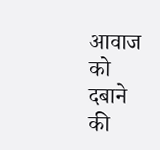आवाज को दबाने की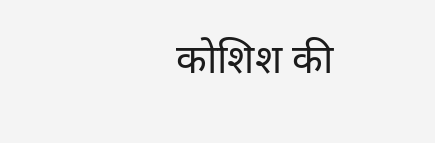कोशिश की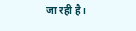जा रही है।